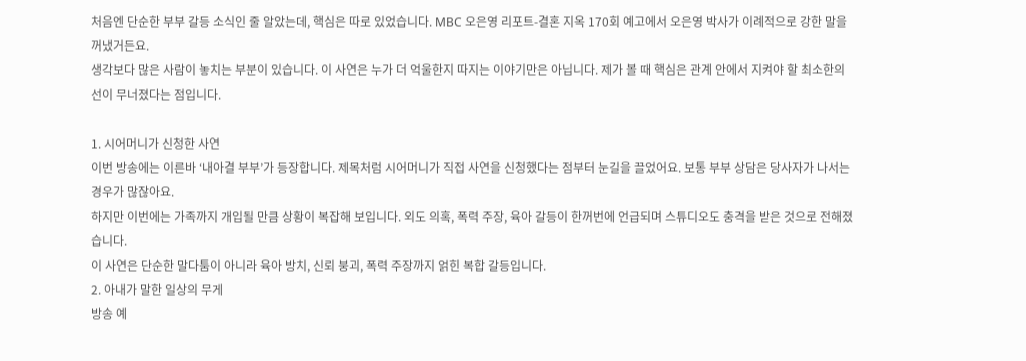처음엔 단순한 부부 갈등 소식인 줄 알았는데, 핵심은 따로 있었습니다. MBC 오은영 리포트-결혼 지옥 170회 예고에서 오은영 박사가 이례적으로 강한 말을 꺼냈거든요.
생각보다 많은 사람이 놓치는 부분이 있습니다. 이 사연은 누가 더 억울한지 따지는 이야기만은 아닙니다. 제가 볼 때 핵심은 관계 안에서 지켜야 할 최소한의 선이 무너졌다는 점입니다.

1. 시어머니가 신청한 사연
이번 방송에는 이른바 ‘내아결 부부’가 등장합니다. 제목처럼 시어머니가 직접 사연을 신청했다는 점부터 눈길을 끌었어요. 보통 부부 상담은 당사자가 나서는 경우가 많잖아요.
하지만 이번에는 가족까지 개입될 만큼 상황이 복잡해 보입니다. 외도 의혹, 폭력 주장, 육아 갈등이 한꺼번에 언급되며 스튜디오도 충격을 받은 것으로 전해졌습니다.
이 사연은 단순한 말다툼이 아니라 육아 방치, 신뢰 붕괴, 폭력 주장까지 얽힌 복합 갈등입니다.
2. 아내가 말한 일상의 무게
방송 예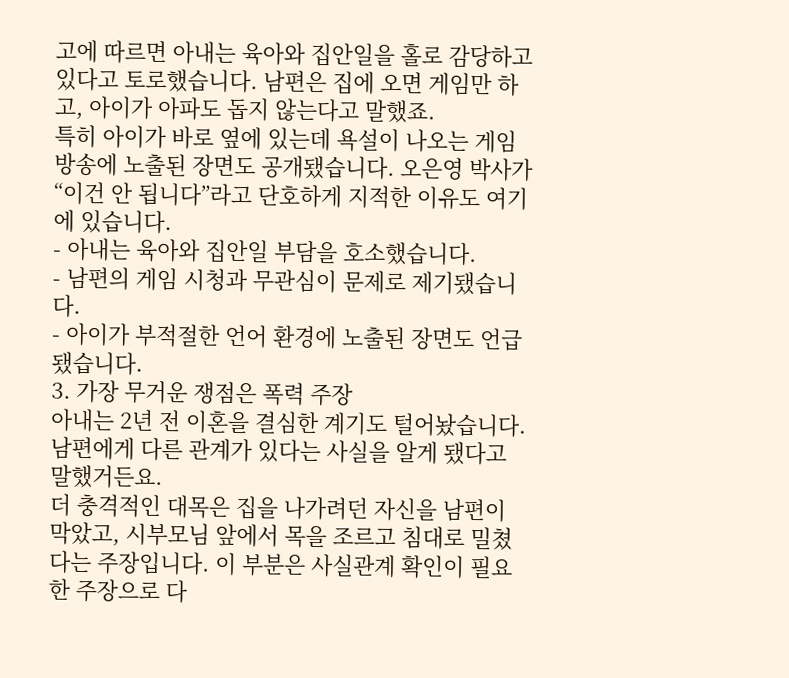고에 따르면 아내는 육아와 집안일을 홀로 감당하고 있다고 토로했습니다. 남편은 집에 오면 게임만 하고, 아이가 아파도 돕지 않는다고 말했죠.
특히 아이가 바로 옆에 있는데 욕설이 나오는 게임 방송에 노출된 장면도 공개됐습니다. 오은영 박사가 “이건 안 됩니다”라고 단호하게 지적한 이유도 여기에 있습니다.
- 아내는 육아와 집안일 부담을 호소했습니다.
- 남편의 게임 시청과 무관심이 문제로 제기됐습니다.
- 아이가 부적절한 언어 환경에 노출된 장면도 언급됐습니다.
3. 가장 무거운 쟁점은 폭력 주장
아내는 2년 전 이혼을 결심한 계기도 털어놨습니다. 남편에게 다른 관계가 있다는 사실을 알게 됐다고 말했거든요.
더 충격적인 대목은 집을 나가려던 자신을 남편이 막았고, 시부모님 앞에서 목을 조르고 침대로 밀쳤다는 주장입니다. 이 부분은 사실관계 확인이 필요한 주장으로 다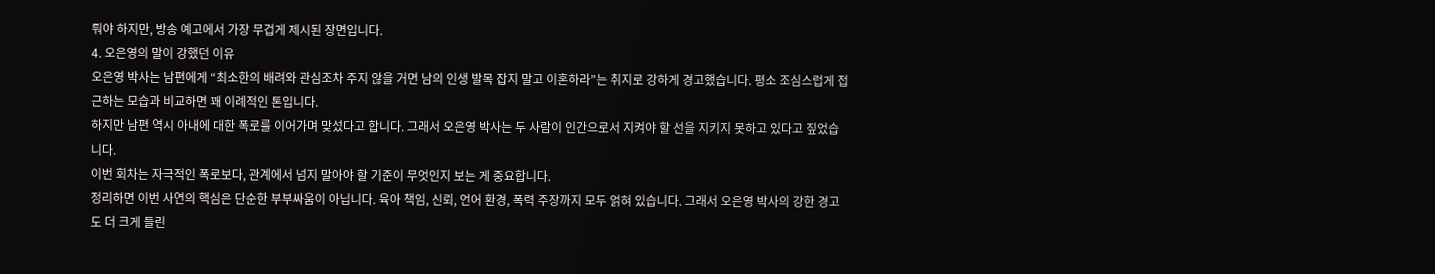뤄야 하지만, 방송 예고에서 가장 무겁게 제시된 장면입니다.
4. 오은영의 말이 강했던 이유
오은영 박사는 남편에게 “최소한의 배려와 관심조차 주지 않을 거면 남의 인생 발목 잡지 말고 이혼하라”는 취지로 강하게 경고했습니다. 평소 조심스럽게 접근하는 모습과 비교하면 꽤 이례적인 톤입니다.
하지만 남편 역시 아내에 대한 폭로를 이어가며 맞섰다고 합니다. 그래서 오은영 박사는 두 사람이 인간으로서 지켜야 할 선을 지키지 못하고 있다고 짚었습니다.
이번 회차는 자극적인 폭로보다, 관계에서 넘지 말아야 할 기준이 무엇인지 보는 게 중요합니다.
정리하면 이번 사연의 핵심은 단순한 부부싸움이 아닙니다. 육아 책임, 신뢰, 언어 환경, 폭력 주장까지 모두 얽혀 있습니다. 그래서 오은영 박사의 강한 경고도 더 크게 들린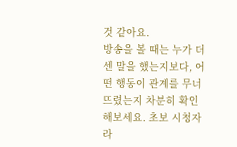것 같아요.
방송을 볼 때는 누가 더 센 말을 했는지보다, 어떤 행동이 관계를 무너뜨렸는지 차분히 확인해보세요. 초보 시청자라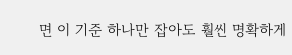면 이 기준 하나만 잡아도 훨씬 명확하게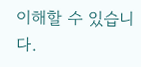이해할 수 있습니다.